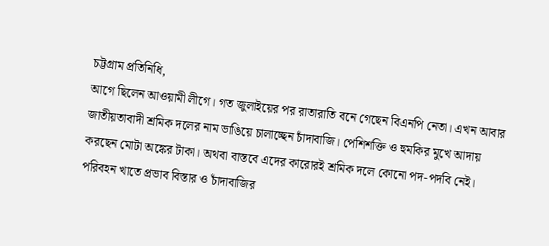চট্টগ্রাম প্রতিনিধি,
আগে ছিলেন আওয়ামী লীগে। গত জুলাইয়ের পর রাতারাতি বনে গেছেন বিএনপি নেতা। এখন আবার জাতীয়তাবাদী শ্রমিক দলের নাম ভাঙিয়ে চালাচ্ছেন চাঁদাবাজি। পেশিশক্তি ও হুমকির মুখে আদায় করছেন মোটা অঙ্কের টাকা। অথবা বাস্তবে এদের কারোরই শ্রমিক দলে কোনো পদ-পদবি নেই। পরিবহন খাতে প্রভাব বিস্তার ও চাঁদাবাজির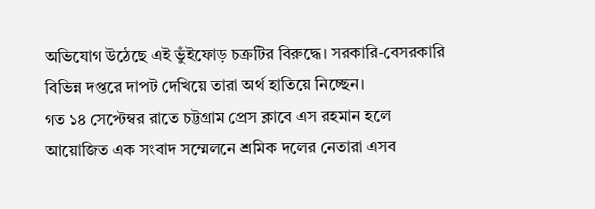অভিযোগ উঠেছে এই ভুঁইফোড় চক্রটির বিরুদ্ধে। সরকারি-বেসরকারি বিভিন্ন দপ্তরে দাপট দেখিয়ে তারা অর্থ হাতিয়ে নিচ্ছেন।
গত ১৪ সেপ্টেম্বর রাতে চট্টগ্রাম প্রেস ক্লাবে এস রহমান হলে আয়োজিত এক সংবাদ সম্মেলনে শ্রমিক দলের নেতারা এসব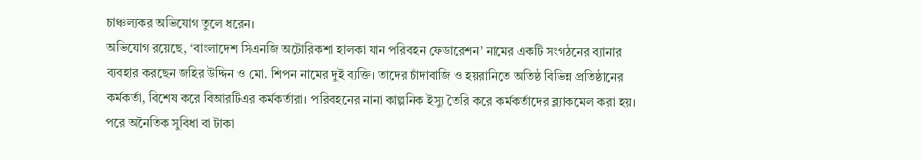চাঞ্চল্যকর অভিযোগ তুলে ধরেন।
অভিযোগ রয়েছে, ‘বাংলাদেশ সিএনজি অটোরিকশা হালকা যান পরিবহন ফেডারেশন’ নামের একটি সংগঠনের ব্যানার ব্যবহার করছেন জহির উদ্দিন ও মো. শিপন নামের দুই ব্যক্তি। তাদের চাঁদাবাজি ও হয়রানিতে অতিষ্ঠ বিভিন্ন প্রতিষ্ঠানের কর্মকর্তা, বিশেষ করে বিআরটিএর কর্মকর্তারা। পরিবহনের নানা কাল্পনিক ইস্যু তৈরি করে কর্মকর্তাদের ব্ল্যাকমেল করা হয়। পরে অনৈতিক সুবিধা বা টাকা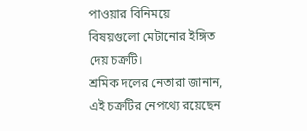পাওয়ার বিনিময়ে বিষয়গুলো মেটানোর ইঙ্গিত দেয় চক্রটি।
শ্রমিক দলের নেতারা জানান, এই চক্রটির নেপথ্যে রয়েছেন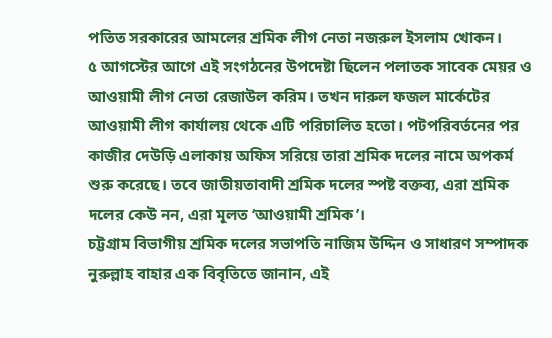পতিত সরকারের আমলের শ্রমিক লীগ নেতা নজরুল ইসলাম খোকন।
৫ আগস্টের আগে এই সংগঠনের উপদেষ্টা ছিলেন পলাতক সাবেক মেয়র ও আওয়ামী লীগ নেতা রেজাউল করিম। তখন দারুল ফজল মার্কেটের আওয়ামী লীগ কার্যালয় থেকে এটি পরিচালিত হতো। পটপরিবর্তনের পর কাজীর দেউড়ি এলাকায় অফিস সরিয়ে তারা শ্রমিক দলের নামে অপকর্ম শুরু করেছে। তবে জাতীয়তাবাদী শ্রমিক দলের স্পষ্ট বক্তব্য, এরা শ্রমিক দলের কেউ নন, এরা মূলত ‘আওয়ামী শ্রমিক’।
চট্টগ্রাম বিভাগীয় শ্রমিক দলের সভাপতি নাজিম উদ্দিন ও সাধারণ সম্পাদক নুরুল্লাহ বাহার এক বিবৃতিতে জানান, এই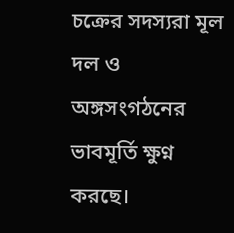চক্রের সদস্যরা মূল দল ও অঙ্গসংগঠনের ভাবমূর্তি ক্ষুণ্ন করছে।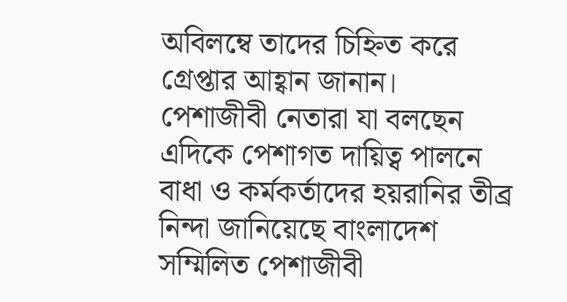অবিলম্বে তাদের চিহ্নিত করে গ্রেপ্তার আহ্বান জানান।
পেশাজীবী নেতারা যা বলছেন
এদিকে পেশাগত দায়িত্ব পালনে বাধা ও কর্মকর্তাদের হয়রানির তীব্র নিন্দা জানিয়েছে বাংলাদেশ সম্মিলিত পেশাজীবী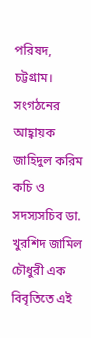পরিষদ, চট্টগ্রাম। সংগঠনের আহ্বায়ক জাহিদুল করিম কচি ও সদস্যসচিব ডা. খুরশিদ জামিল চৌধুরী এক বিবৃতিতে এই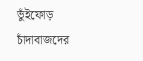ভুঁইফোড় চাঁদাবাজদের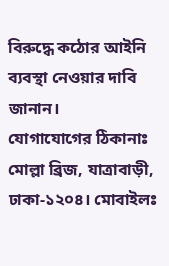বিরুদ্ধে কঠোর আইনি ব্যবস্থা নেওয়ার দাবি জানান।
যোগাযোগের ঠিকানাঃ মোল্লা ব্রিজ, যাত্রাবাড়ী, ঢাকা-১২০৪। মোবাইলঃ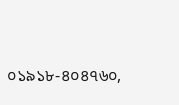০১৯১৮-৪০৪৭৬০,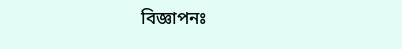বিজ্ঞাপনঃ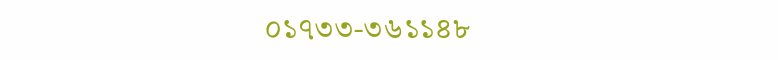০১৭৩৩-৩৬১১৪৮